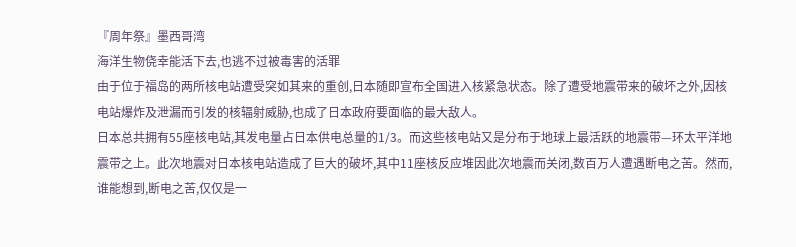『周年祭』墨西哥湾
海洋生物侥幸能活下去,也逃不过被毒害的活罪
由于位于福岛的两所核电站遭受突如其来的重创,日本随即宣布全国进入核紧急状态。除了遭受地震带来的破坏之外,因核电站爆炸及泄漏而引发的核辐射威胁,也成了日本政府要面临的最大敌人。
日本总共拥有55座核电站,其发电量占日本供电总量的1/3。而这些核电站又是分布于地球上最活跃的地震带—环太平洋地震带之上。此次地震对日本核电站造成了巨大的破坏,其中11座核反应堆因此次地震而关闭,数百万人遭遇断电之苦。然而,谁能想到,断电之苦,仅仅是一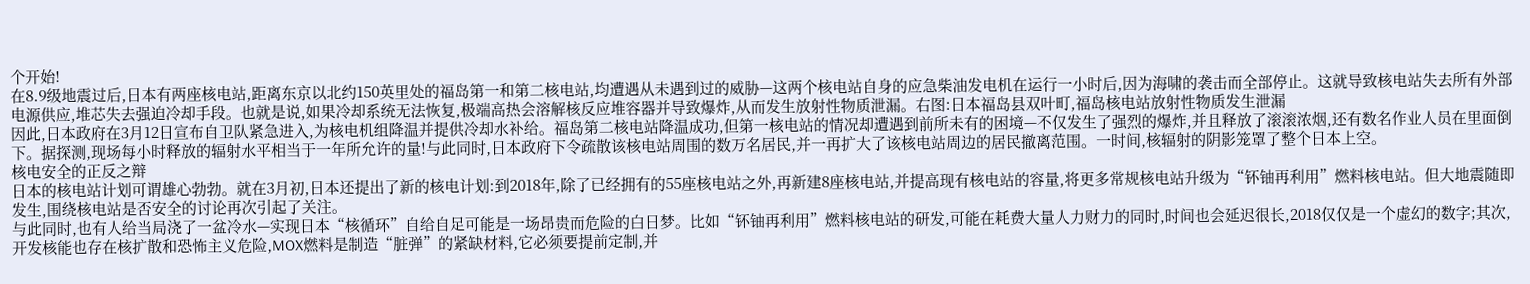个开始!
在8.9级地震过后,日本有两座核电站,距离东京以北约150英里处的福岛第一和第二核电站,均遭遇从未遇到过的威胁—这两个核电站自身的应急柴油发电机在运行一小时后,因为海啸的袭击而全部停止。这就导致核电站失去所有外部电源供应,堆芯失去强迫冷却手段。也就是说,如果冷却系统无法恢复,极端高热会溶解核反应堆容器并导致爆炸,从而发生放射性物质泄漏。右图:日本福岛县双叶町,福岛核电站放射性物质发生泄漏
因此,日本政府在3月12日宣布自卫队紧急进入,为核电机组降温并提供冷却水补给。福岛第二核电站降温成功,但第一核电站的情况却遭遇到前所未有的困境—不仅发生了强烈的爆炸,并且释放了滚滚浓烟,还有数名作业人员在里面倒下。据探测,现场每小时释放的辐射水平相当于一年所允许的量!与此同时,日本政府下令疏散该核电站周围的数万名居民,并一再扩大了该核电站周边的居民撤离范围。一时间,核辐射的阴影笼罩了整个日本上空。
核电安全的正反之辩
日本的核电站计划可谓雄心勃勃。就在3月初,日本还提出了新的核电计划:到2018年,除了已经拥有的55座核电站之外,再新建8座核电站,并提高现有核电站的容量,将更多常规核电站升级为“钚铀再利用”燃料核电站。但大地震随即发生,围绕核电站是否安全的讨论再次引起了关注。
与此同时,也有人给当局浇了一盆冷水—实现日本“核循环”自给自足可能是一场昂贵而危险的白日梦。比如“钚铀再利用”燃料核电站的研发,可能在耗费大量人力财力的同时,时间也会延迟很长,2018仅仅是一个虚幻的数字;其次,开发核能也存在核扩散和恐怖主义危险,MOX燃料是制造“脏弹”的紧缺材料,它必须要提前定制,并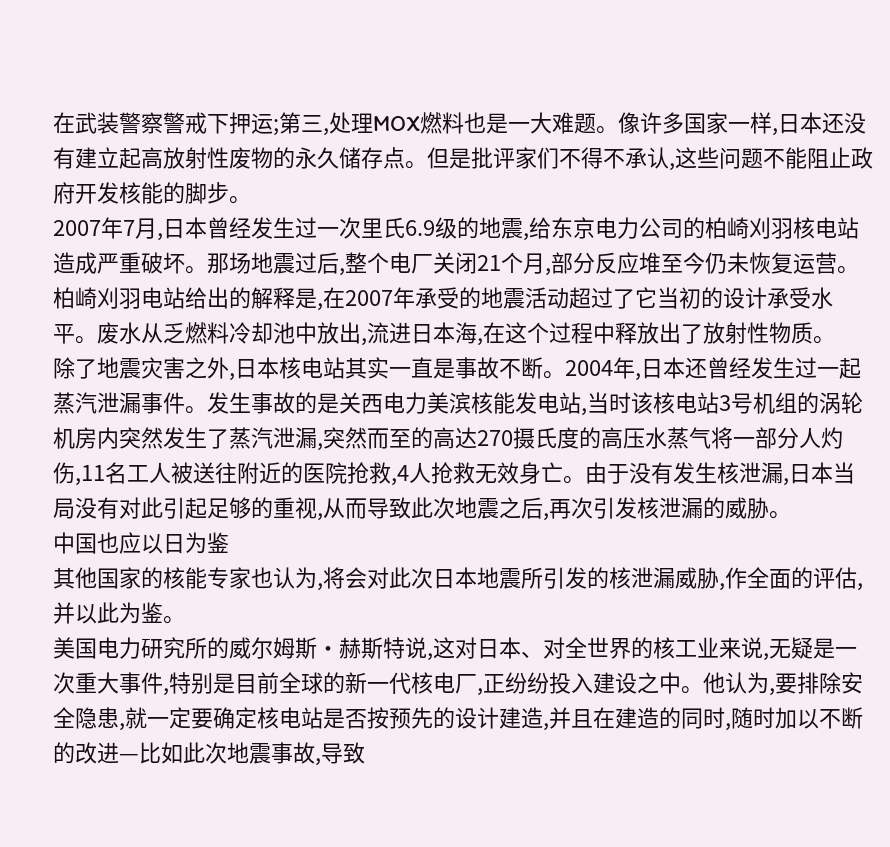在武装警察警戒下押运;第三,处理MOX燃料也是一大难题。像许多国家一样,日本还没有建立起高放射性废物的永久储存点。但是批评家们不得不承认,这些问题不能阻止政府开发核能的脚步。
2007年7月,日本曾经发生过一次里氏6.9级的地震,给东京电力公司的柏崎刈羽核电站造成严重破坏。那场地震过后,整个电厂关闭21个月,部分反应堆至今仍未恢复运营。柏崎刈羽电站给出的解释是,在2007年承受的地震活动超过了它当初的设计承受水平。废水从乏燃料冷却池中放出,流进日本海,在这个过程中释放出了放射性物质。
除了地震灾害之外,日本核电站其实一直是事故不断。2004年,日本还曾经发生过一起蒸汽泄漏事件。发生事故的是关西电力美滨核能发电站,当时该核电站3号机组的涡轮机房内突然发生了蒸汽泄漏,突然而至的高达270摄氏度的高压水蒸气将一部分人灼伤,11名工人被送往附近的医院抢救,4人抢救无效身亡。由于没有发生核泄漏,日本当局没有对此引起足够的重视,从而导致此次地震之后,再次引发核泄漏的威胁。
中国也应以日为鉴
其他国家的核能专家也认为,将会对此次日本地震所引发的核泄漏威胁,作全面的评估,并以此为鉴。
美国电力研究所的威尔姆斯·赫斯特说,这对日本、对全世界的核工业来说,无疑是一次重大事件,特别是目前全球的新一代核电厂,正纷纷投入建设之中。他认为,要排除安全隐患,就一定要确定核电站是否按预先的设计建造,并且在建造的同时,随时加以不断的改进—比如此次地震事故,导致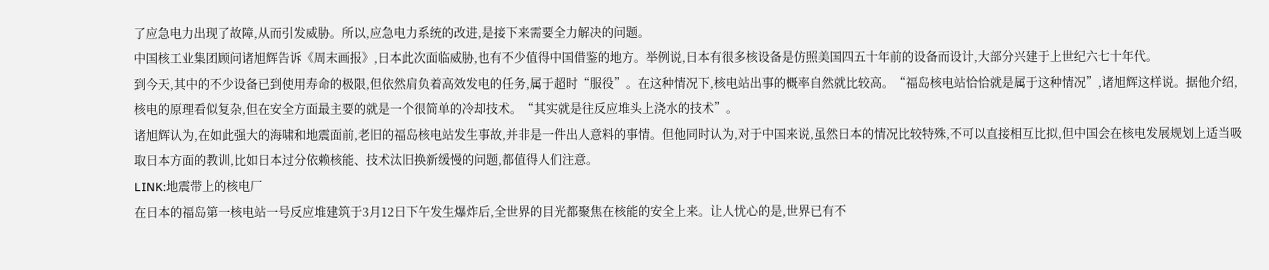了应急电力出现了故障,从而引发威胁。所以,应急电力系统的改进,是接下来需要全力解决的问题。
中国核工业集团顾问诸旭辉告诉《周末画报》,日本此次面临威胁,也有不少值得中国借鉴的地方。举例说,日本有很多核设备是仿照美国四五十年前的设备而设计,大部分兴建于上世纪六七十年代。
到今天,其中的不少设备已到使用寿命的极限,但依然肩负着高效发电的任务,属于超时“服役”。在这种情况下,核电站出事的概率自然就比较高。“福岛核电站恰恰就是属于这种情况”,诸旭辉这样说。据他介绍,核电的原理看似复杂,但在安全方面最主要的就是一个很简单的冷却技术。“其实就是往反应堆头上浇水的技术”。
诸旭辉认为,在如此强大的海啸和地震面前,老旧的福岛核电站发生事故,并非是一件出人意料的事情。但他同时认为,对于中国来说,虽然日本的情况比较特殊,不可以直接相互比拟,但中国会在核电发展规划上适当吸取日本方面的教训,比如日本过分依赖核能、技术汰旧换新缓慢的问题,都值得人们注意。
LINK:地震带上的核电厂
在日本的福岛第一核电站一号反应堆建筑于3月12日下午发生爆炸后,全世界的目光都聚焦在核能的安全上来。让人忧心的是,世界已有不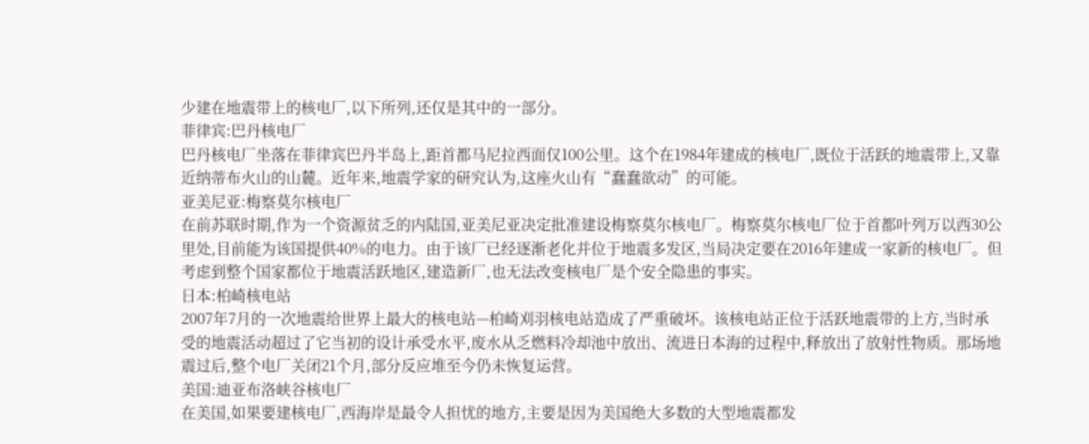少建在地震带上的核电厂,以下所列,还仅是其中的一部分。
菲律宾:巴丹核电厂
巴丹核电厂坐落在菲律宾巴丹半岛上,距首都马尼拉西面仅100公里。这个在1984年建成的核电厂,既位于活跃的地震带上,又靠近纳蒂布火山的山麓。近年来,地震学家的研究认为,这座火山有“蠢蠢欲动”的可能。
亚美尼亚:梅察莫尔核电厂
在前苏联时期,作为一个资源贫乏的内陆国,亚美尼亚决定批准建设梅察莫尔核电厂。梅察莫尔核电厂位于首都叶列万以西30公里处,目前能为该国提供40%的电力。由于该厂已经逐渐老化并位于地震多发区,当局决定要在2016年建成一家新的核电厂。但考虑到整个国家都位于地震活跃地区,建造新厂,也无法改变核电厂是个安全隐患的事实。
日本:柏崎核电站
2007年7月的一次地震给世界上最大的核电站—柏崎刈羽核电站造成了严重破坏。该核电站正位于活跃地震带的上方,当时承受的地震活动超过了它当初的设计承受水平,废水从乏燃料冷却池中放出、流进日本海的过程中,释放出了放射性物质。那场地震过后,整个电厂关闭21个月,部分反应堆至今仍未恢复运营。
美国:迪亚布洛峡谷核电厂
在美国,如果要建核电厂,西海岸是最令人担忧的地方,主要是因为美国绝大多数的大型地震都发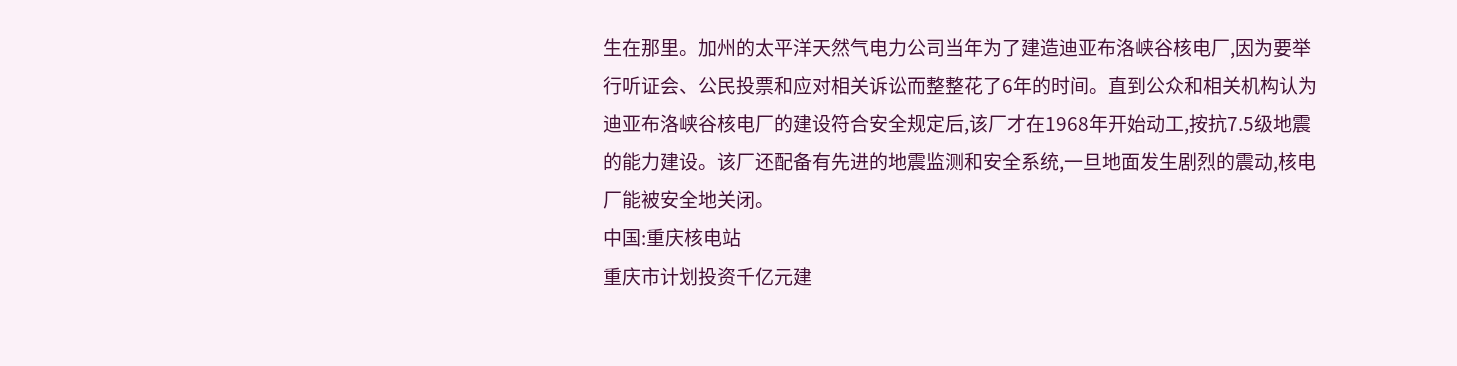生在那里。加州的太平洋天然气电力公司当年为了建造迪亚布洛峡谷核电厂,因为要举行听证会、公民投票和应对相关诉讼而整整花了6年的时间。直到公众和相关机构认为迪亚布洛峡谷核电厂的建设符合安全规定后,该厂才在1968年开始动工,按抗7.5级地震的能力建设。该厂还配备有先进的地震监测和安全系统,一旦地面发生剧烈的震动,核电厂能被安全地关闭。
中国:重庆核电站
重庆市计划投资千亿元建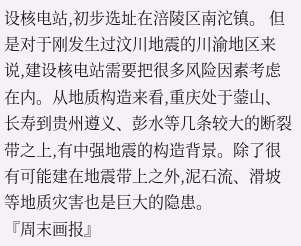设核电站,初步选址在涪陵区南沱镇。 但是对于刚发生过汶川地震的川渝地区来说,建设核电站需要把很多风险因素考虑在内。从地质构造来看,重庆处于蓥山、长寿到贵州遵义、彭水等几条较大的断裂带之上,有中强地震的构造背景。除了很有可能建在地震带上之外,泥石流、滑坡等地质灾害也是巨大的隐患。
『周末画报』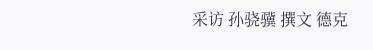采访 孙骁骥 撰文 德克